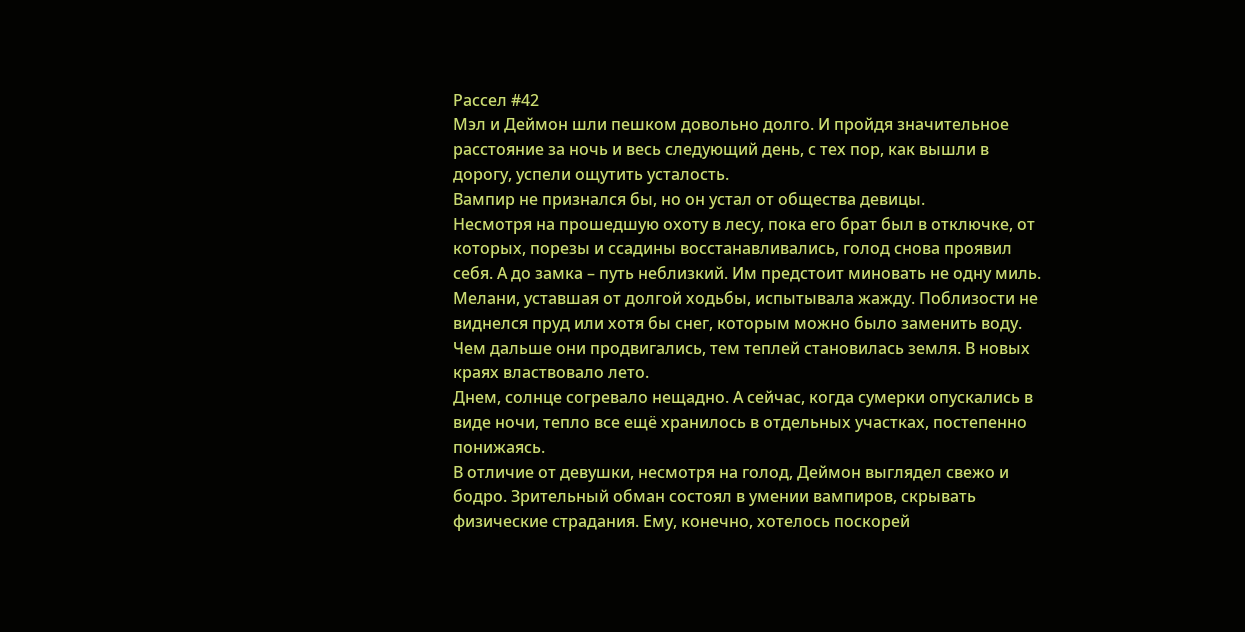Рассел #42
Мэл и Деймон шли пешком довольно долго. И пройдя значительное расстояние за ночь и весь следующий день, с тех пор, как вышли в дорогу, успели ощутить усталость.
Вампир не признался бы, но он устал от общества девицы.
Несмотря на прошедшую охоту в лесу, пока его брат был в отключке, от которых, порезы и ссадины восстанавливались, голод снова проявил себя. А до замка – путь неблизкий. Им предстоит миновать не одну миль.
Мелани, уставшая от долгой ходьбы, испытывала жажду. Поблизости не виднелся пруд или хотя бы снег, которым можно было заменить воду. Чем дальше они продвигались, тем теплей становилась земля. В новых краях властвовало лето.
Днем, солнце согревало нещадно. А сейчас, когда сумерки опускались в виде ночи, тепло все ещё хранилось в отдельных участках, постепенно понижаясь.
В отличие от девушки, несмотря на голод, Деймон выглядел свежо и бодро. Зрительный обман состоял в умении вампиров, скрывать физические страдания. Ему, конечно, хотелось поскорей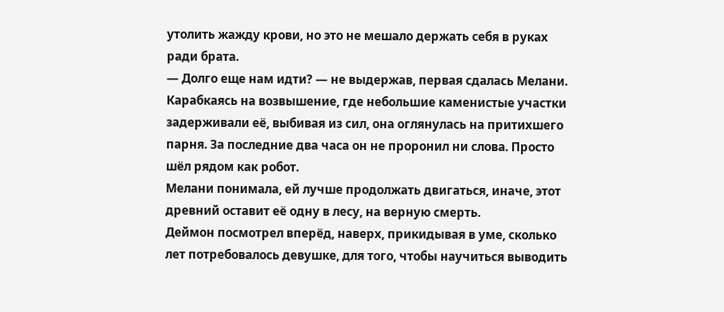утолить жажду крови, но это не мешало держать себя в руках ради брата.
— Долго еще нам идти? — не выдержав, первая сдалась Мелани.
Карабкаясь на возвышение, где небольшие каменистые участки задерживали её, выбивая из сил, она оглянулась на притихшего парня. За последние два часа он не проронил ни слова. Просто шёл рядом как робот.
Мелани понимала, ей лучше продолжать двигаться, иначе, этот древний оставит её одну в лесу, на верную смерть.
Деймон посмотрел вперёд, наверх, прикидывая в уме, сколько лет потребовалось девушке, для того, чтобы научиться выводить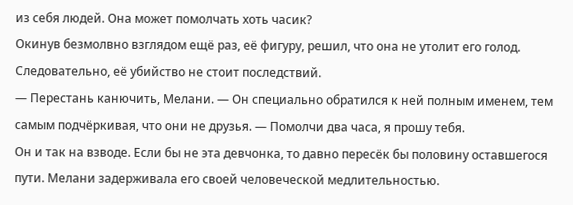из себя людей. Она может помолчать хоть часик?
Окинув безмолвно взглядом ещё раз, её фигуру, решил, что она не утолит его голод. Следовательно, её убийство не стоит последствий.
— Перестань канючить, Мелани. — Он специально обратился к ней полным именем, тем самым подчёркивая, что они не друзья. — Помолчи два часа, я прошу тебя.
Он и так на взводе. Если бы не эта девчонка, то давно пересёк бы половину оставшегося пути. Мелани задерживала его своей человеческой медлительностью.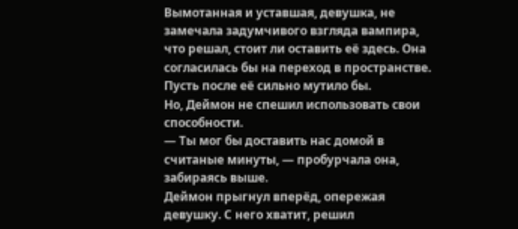Вымотанная и уставшая, девушка, не замечала задумчивого взгляда вампира, что решал, стоит ли оставить её здесь. Она согласилась бы на переход в пространстве. Пусть после её сильно мутило бы.
Но, Деймон не спешил использовать свои способности.
— Ты мог бы доставить нас домой в считаные минуты, — пробурчала она, забираясь выше.
Деймон прыгнул вперёд, опережая девушку. С него хватит, решил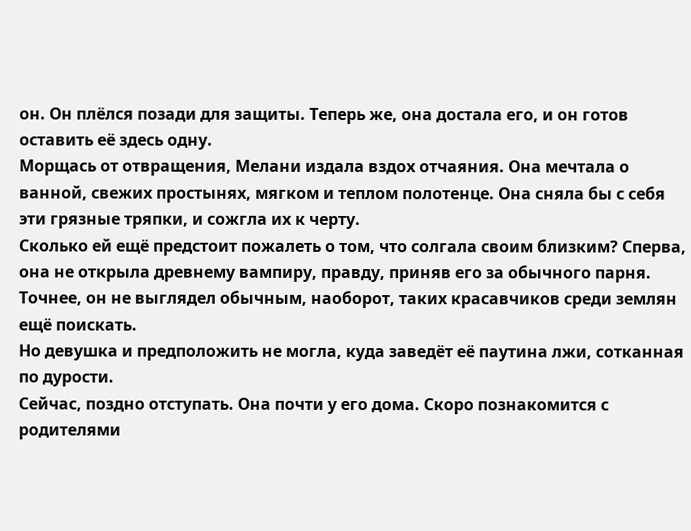он. Он плёлся позади для защиты. Теперь же, она достала его, и он готов оставить её здесь одну.
Морщась от отвращения, Мелани издала вздох отчаяния. Она мечтала о ванной, свежих простынях, мягком и теплом полотенце. Она сняла бы с себя эти грязные тряпки, и сожгла их к черту.
Сколько ей ещё предстоит пожалеть о том, что солгала своим близким? Сперва, она не открыла древнему вампиру, правду, приняв его за обычного парня. Точнее, он не выглядел обычным, наоборот, таких красавчиков среди землян ещё поискать.
Но девушка и предположить не могла, куда заведёт её паутина лжи, сотканная по дурости.
Сейчас, поздно отступать. Она почти у его дома. Скоро познакомится с родителями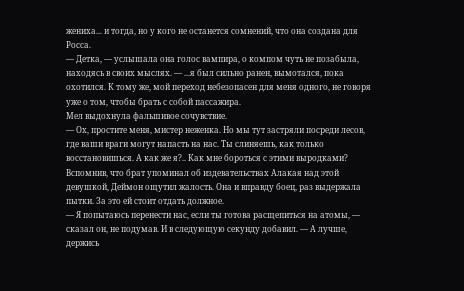жениха... и тогда, но у кого не останется сомнений, что она создана для Росса.
— Детка, — услышала она голос вампира, о компом чуть не позабыла, находясь в своих мыслях. — ...я был сильно ранен, вымотался, пока охотился. К тому же, мой переход небезопасен для меня одного, не говоря уже о том, чтобы брать с собой пассажира.
Мел выдохнула фальшивое сочувствие.
— Ох, простите меня, мистер неженка. Но мы тут застряли посреди лесов, где ваши враги могут напасть на нас. Ты слиняешь, как только восстановишься. А как же я?.. Как мне бороться с этими выродками?
Вспомнив, что брат упоминал об издевательствах Алакая над этой девушкой, Деймон ощутил жалость. Она и вправду боец, раз выдержала пытки. За это ей стоит отдать должное.
— Я попытаюсь перенести нас, если ты готова расщепиться на атомы, — сказал он, не подумав. И в следующую секунду добавил. — А лучше, держись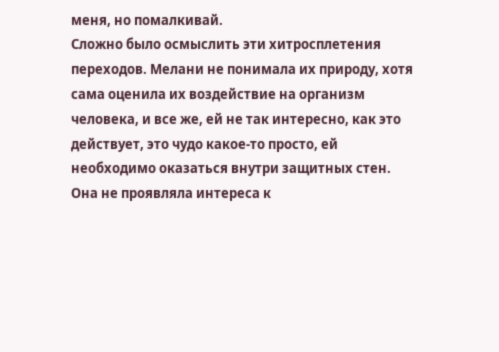меня, но помалкивай.
Сложно было осмыслить эти хитросплетения переходов. Мелани не понимала их природу, хотя сама оценила их воздействие на организм человека, и все же, ей не так интересно, как это действует, это чудо какое-то просто, ей необходимо оказаться внутри защитных стен.
Она не проявляла интереса к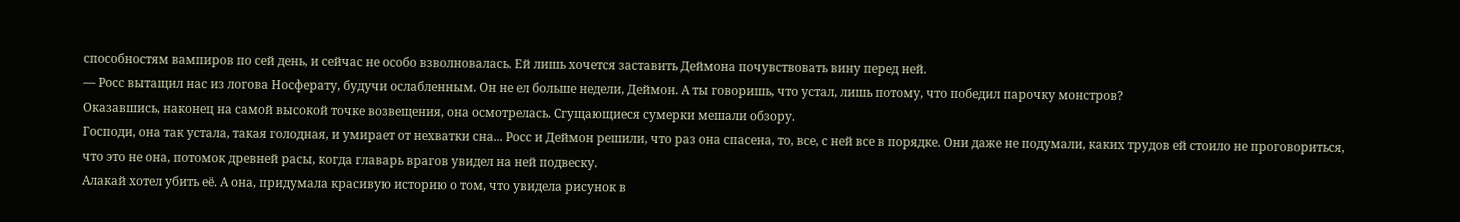способностям вампиров по сей день, и сейчас не особо взволновалась. Ей лишь хочется заставить Деймона почувствовать вину перед ней.
— Росс вытащил нас из логова Носферату, будучи ослабленным. Он не ел больше недели, Деймон. А ты говоришь, что устал, лишь потому, что победил парочку монстров?
Оказавшись, наконец на самой высокой точке возвещения, она осмотрелась. Сгущающиеся сумерки мешали обзору.
Господи, она так устала, такая голодная, и умирает от нехватки сна... Росс и Деймон решили, что раз она спасена, то, все, с ней все в порядке. Они даже не подумали, каких трудов ей стоило не проговориться, что это не она, потомок древней расы, когда главарь врагов увидел на ней подвеску.
Алакай хотел убить её. А она, придумала красивую историю о том, что увидела рисунок в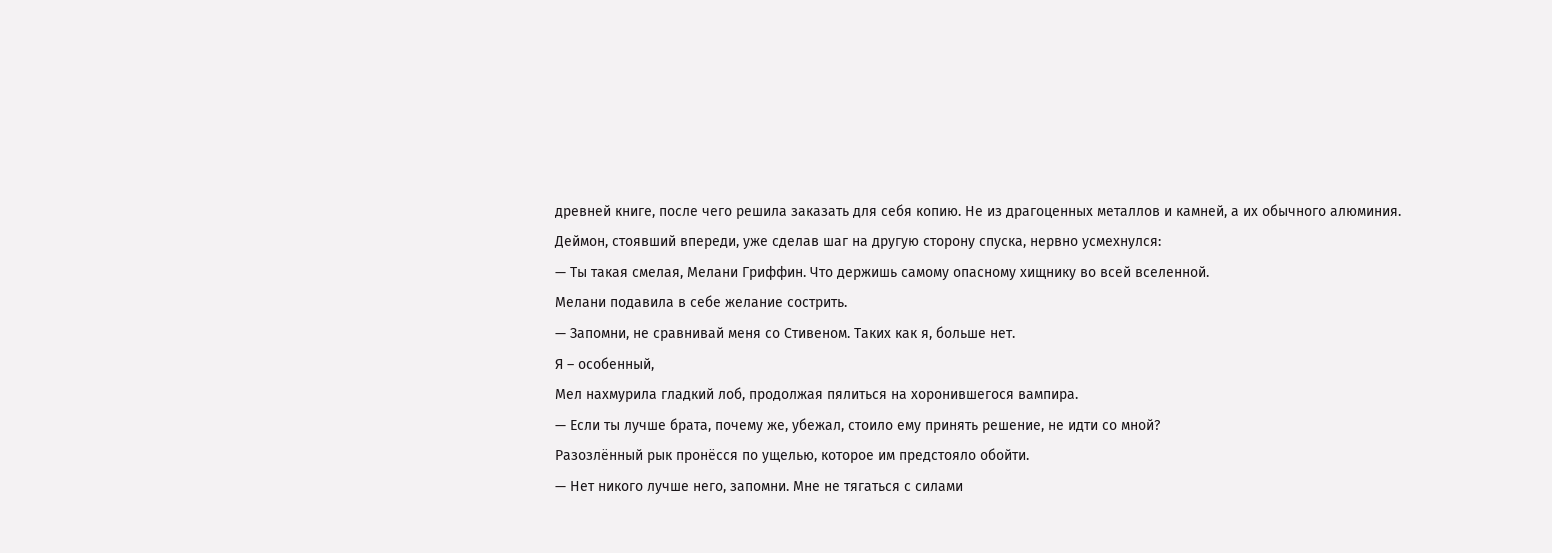древней книге, после чего решила заказать для себя копию. Не из драгоценных металлов и камней, а их обычного алюминия.
Деймон, стоявший впереди, уже сделав шаг на другую сторону спуска, нервно усмехнулся:
— Ты такая смелая, Мелани Гриффин. Что держишь самому опасному хищнику во всей вселенной.
Мелани подавила в себе желание сострить.
— Запомни, не сравнивай меня со Стивеном. Таких как я, больше нет.
Я – особенный,
Мел нахмурила гладкий лоб, продолжая пялиться на хоронившегося вампира.
— Если ты лучше брата, почему же, убежал, стоило ему принять решение, не идти со мной?
Разозлённый рык пронёсся по ущелью, которое им предстояло обойти.
— Нет никого лучше него, запомни. Мне не тягаться с силами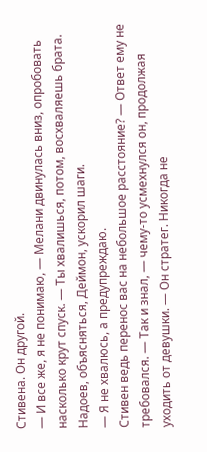Стивена. Он другой.
— И все же, я не понимаю, — Мелани двинулась вниз, опробовать насколько крут спуск. — Ты хвалишься, потом, восхваляешь брата.
Надоев, объясняться, Деймон, ускорил шаги.
— Я не хвалюсь, а предупреждаю.
Стивен ведь перенос вас на небольшое расстояние? — Ответ ему не требовался. — Так и знал, — чему-то усмехнулся он, продолжая уходить от девушки. — Он стратег. Никогда не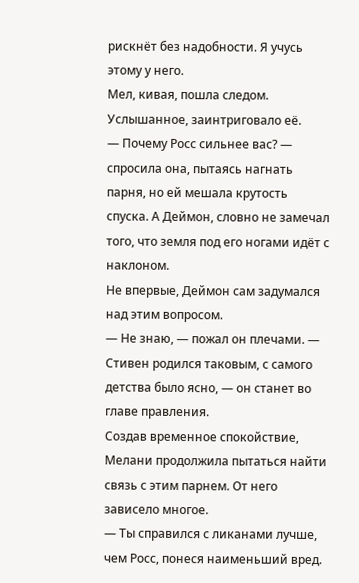рискнёт без надобности. Я учусь этому у него.
Мел, кивая, пошла следом. Услышанное, заинтриговало её.
— Почему Росс сильнее вас? — спросила она, пытаясь нагнать парня, но ей мешала крутость спуска. А Деймон, словно не замечал того, что земля под его ногами идёт с наклоном.
Не впервые, Деймон сам задумался над этим вопросом.
— Не знаю, — пожал он плечами. — Стивен родился таковым, с самого детства было ясно, — он станет во главе правления.
Создав временное спокойствие, Мелани продолжила пытаться найти связь с этим парнем. От него зависело многое.
— Ты справился с ликанами лучше, чем Росс, понеся наименьший вред.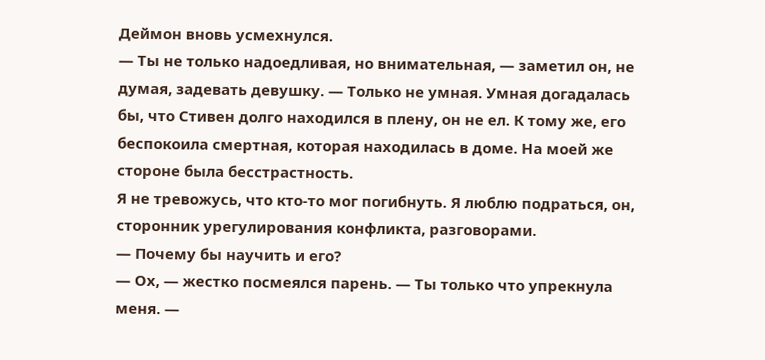Деймон вновь усмехнулся.
— Ты не только надоедливая, но внимательная, — заметил он, не думая, задевать девушку. — Только не умная. Умная догадалась бы, что Стивен долго находился в плену, он не ел. К тому же, его беспокоила смертная, которая находилась в доме. На моей же стороне была бесстрастность.
Я не тревожусь, что кто-то мог погибнуть. Я люблю подраться, он, сторонник урегулирования конфликта, разговорами.
— Почему бы научить и его?
— Ох, — жестко посмеялся парень. — Ты только что упрекнула меня. —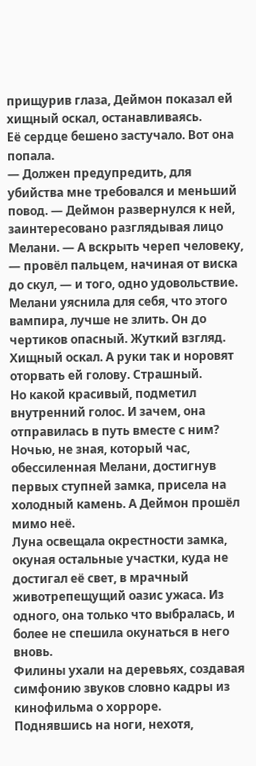прищурив глаза, Деймон показал ей хищный оскал, останавливаясь.
Её сердце бешено застучало. Вот она попала.
— Должен предупредить, для убийства мне требовался и меньший повод. — Деймон развернулся к ней, заинтересовано разглядывая лицо Мелани. — А вскрыть череп человеку, — провёл пальцем, начиная от виска до скул, — и того, одно удовольствие.
Мелани уяснила для себя, что этого вампира, лучше не злить. Он до чертиков опасный. Жуткий взгляд. Хищный оскал. А руки так и норовят оторвать ей голову. Страшный.
Но какой красивый, подметил внутренний голос. И зачем, она отправилась в путь вместе с ним?
Ночью, не зная, который час, обессиленная Мелани, достигнув первых ступней замка, присела на холодный камень. А Деймон прошёл мимо неё.
Луна освещала окрестности замка, окуная остальные участки, куда не достигал её свет, в мрачный животрепещущий оазис ужаса. Из одного, она только что выбралась, и более не спешила окунаться в него вновь.
Филины ухали на деревьях, создавая симфонию звуков словно кадры из кинофильма о хорроре.
Поднявшись на ноги, нехотя,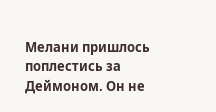Мелани пришлось поплестись за Деймоном. Он не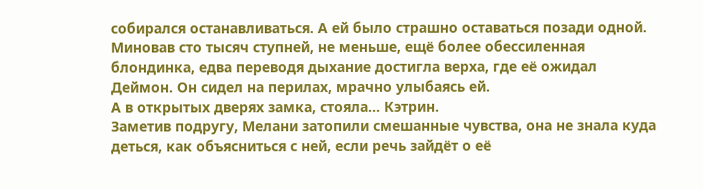собирался останавливаться. А ей было страшно оставаться позади одной.
Миновав сто тысяч ступней, не меньше, ещё более обессиленная блондинка, едва переводя дыхание достигла верха, где её ожидал Деймон. Он сидел на перилах, мрачно улыбаясь ей.
А в открытых дверях замка, стояла... Кэтрин.
Заметив подругу, Мелани затопили смешанные чувства, она не знала куда деться, как объясниться с ней, если речь зайдёт о её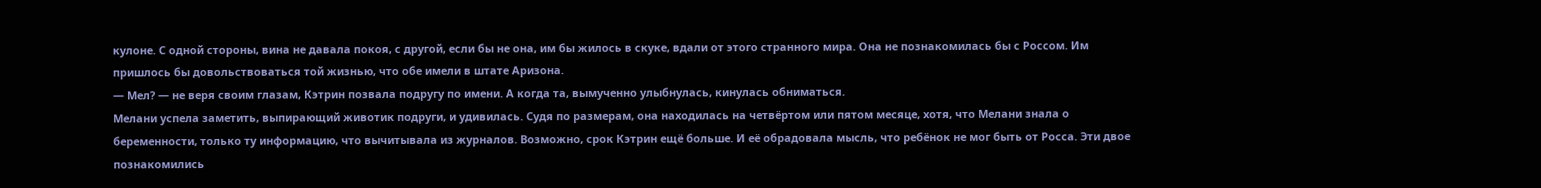кулоне. С одной стороны, вина не давала покоя, с другой, если бы не она, им бы жилось в скуке, вдали от этого странного мира. Она не познакомилась бы с Россом. Им пришлось бы довольствоваться той жизнью, что обе имели в штате Аризона.
— Мел? — не веря своим глазам, Кэтрин позвала подругу по имени. А когда та, вымученно улыбнулась, кинулась обниматься.
Мелани успела заметить, выпирающий животик подруги, и удивилась. Судя по размерам, она находилась на четвёртом или пятом месяце, хотя, что Мелани знала о беременности, только ту информацию, что вычитывала из журналов. Возможно, срок Кэтрин ещё больше. И её обрадовала мысль, что ребёнок не мог быть от Росса. Эти двое познакомились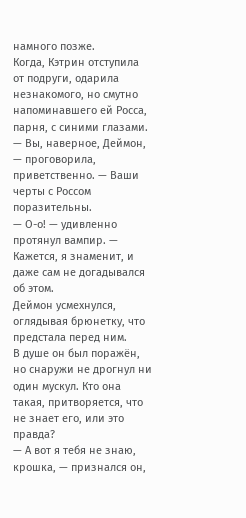намного позже.
Когда, Кэтрин отступила от подруги, одарила незнакомого, но смутно напоминавшего ей Росса, парня, с синими глазами.
— Вы, наверное, Деймон, — проговорила, приветственно. — Ваши черты с Россом поразительны.
— О-о! — удивленно протянул вампир. — Кажется, я знаменит, и даже сам не догадывался об этом.
Деймон усмехнулся, оглядывая брюнетку, что предстала перед ним.
В душе он был поражён, но снаружи не дрогнул ни один мускул. Кто она такая, притворяется, что не знает его, или это правда?
— А вот я тебя не знаю, крошка, — признался он,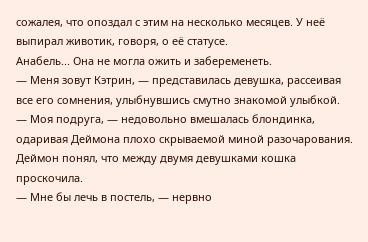сожалея, что опоздал с этим на несколько месяцев. У неё выпирал животик, говоря, о её статусе.
Анабель... Она не могла ожить и забеременеть.
— Меня зовут Кэтрин, — представилась девушка, рассеивая все его сомнения, улыбнувшись смутно знакомой улыбкой.
— Моя подруга, — недовольно вмешалась блондинка, одаривая Деймона плохо скрываемой миной разочарования.
Деймон понял, что между двумя девушками кошка проскочила.
— Мне бы лечь в постель, — нервно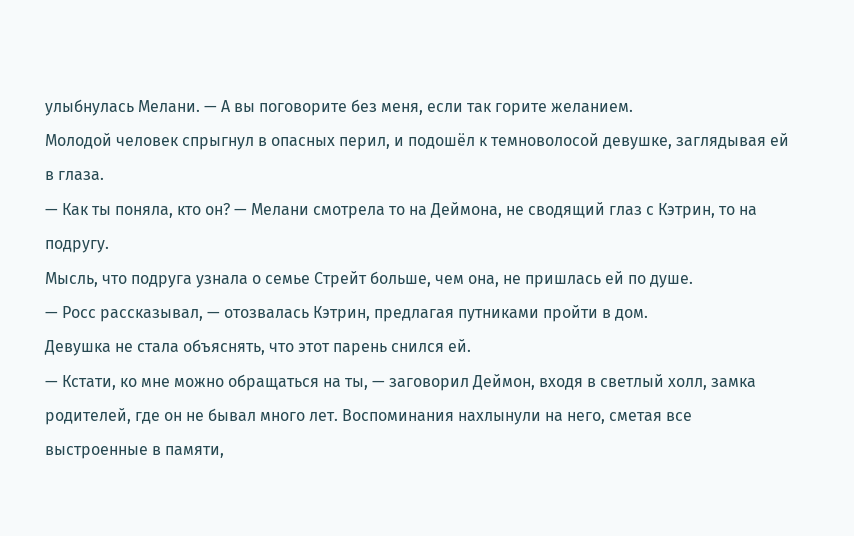улыбнулась Мелани. — А вы поговорите без меня, если так горите желанием.
Молодой человек спрыгнул в опасных перил, и подошёл к темноволосой девушке, заглядывая ей в глаза.
— Как ты поняла, кто он? — Мелани смотрела то на Деймона, не сводящий глаз с Кэтрин, то на подругу.
Мысль, что подруга узнала о семье Стрейт больше, чем она, не пришлась ей по душе.
— Росс рассказывал, — отозвалась Кэтрин, предлагая путниками пройти в дом.
Девушка не стала объяснять, что этот парень снился ей.
— Кстати, ко мне можно обращаться на ты, — заговорил Деймон, входя в светлый холл, замка родителей, где он не бывал много лет. Воспоминания нахлынули на него, сметая все выстроенные в памяти,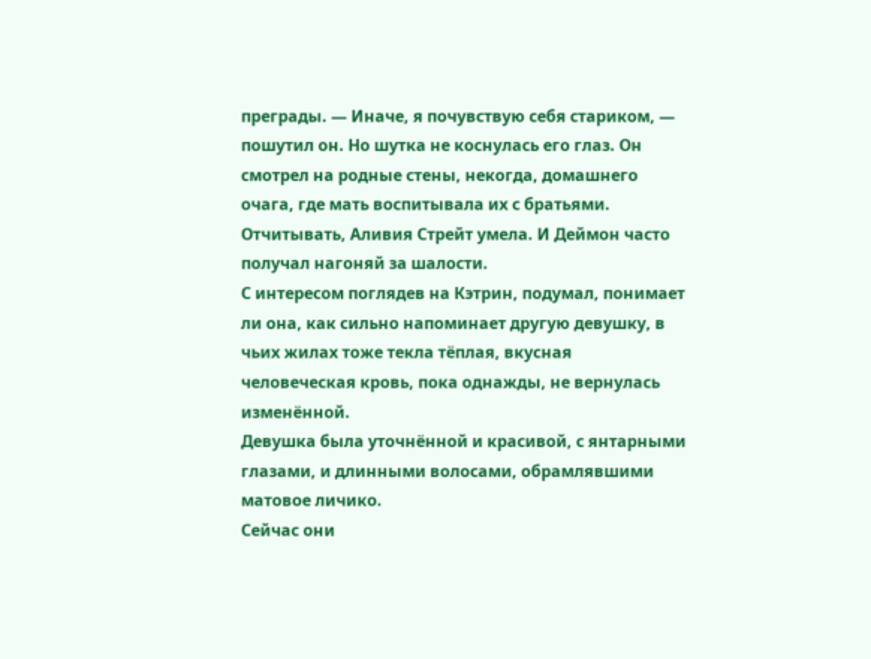преграды. — Иначе, я почувствую себя стариком, — пошутил он. Но шутка не коснулась его глаз. Он смотрел на родные стены, некогда, домашнего очага, где мать воспитывала их с братьями. Отчитывать, Аливия Стрейт умела. И Деймон часто получал нагоняй за шалости.
С интересом поглядев на Кэтрин, подумал, понимает ли она, как сильно напоминает другую девушку, в чьих жилах тоже текла тёплая, вкусная человеческая кровь, пока однажды, не вернулась изменённой.
Девушка была уточнённой и красивой, с янтарными глазами, и длинными волосами, обрамлявшими матовое личико.
Сейчас они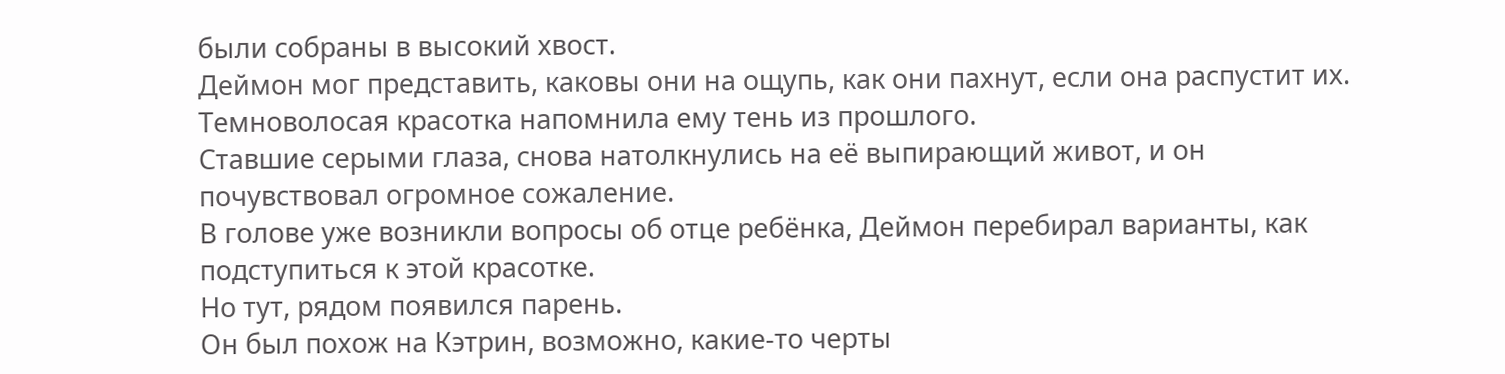были собраны в высокий хвост.
Деймон мог представить, каковы они на ощупь, как они пахнут, если она распустит их. Темноволосая красотка напомнила ему тень из прошлого.
Ставшие серыми глаза, снова натолкнулись на её выпирающий живот, и он почувствовал огромное сожаление.
В голове уже возникли вопросы об отце ребёнка, Деймон перебирал варианты, как подступиться к этой красотке.
Но тут, рядом появился парень.
Он был похож на Кэтрин, возможно, какие-то черты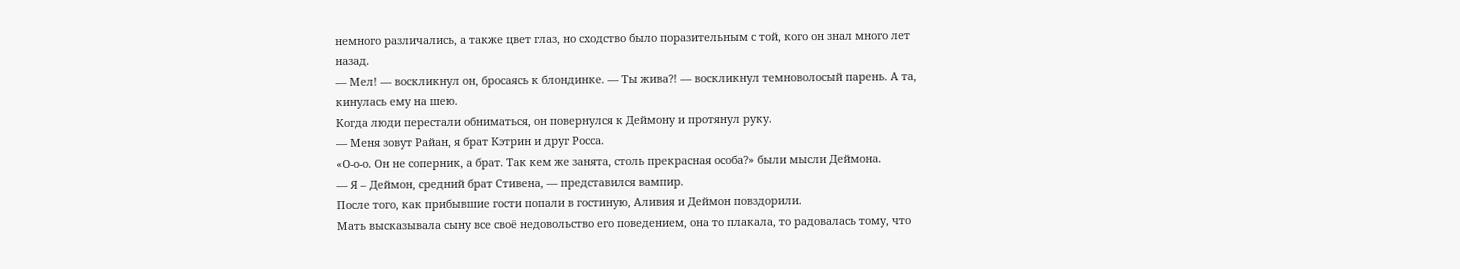немного различались, а также цвет глаз, но сходство было поразительным с той, кого он знал много лет назад.
— Мел! — воскликнул он, бросаясь к блондинке. — Ты жива?! — воскликнул темноволосый парень. А та, кинулась ему на шею.
Когда люди перестали обниматься, он повернулся к Деймону и протянул руку.
— Меня зовут Райан, я брат Кэтрин и друг Росса.
«О-о-о. Он не соперник, а брат. Так кем же занята, столь прекрасная особа?» были мысли Деймона.
— Я – Деймон, средний брат Стивена, — представился вампир.
После того, как прибывшие гости попали в гостиную, Аливия и Деймон повздорили.
Мать высказывала сыну все своё недовольство его поведением, она то плакала, то радовалась тому, что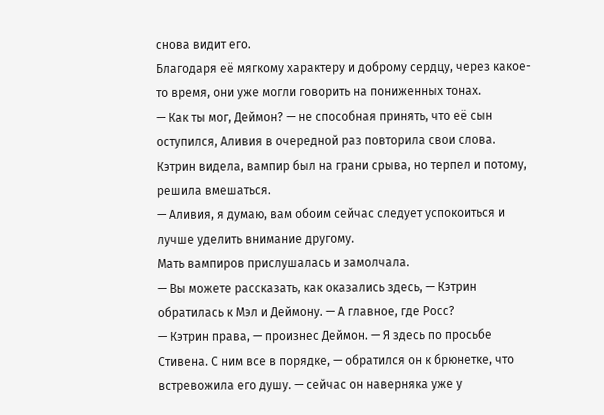снова видит его.
Благодаря её мягкому характеру и доброму сердцу, через какое-то время, они уже могли говорить на пониженных тонах.
— Как ты мог, Деймон? — не способная принять, что её сын оступился, Аливия в очередной раз повторила свои слова.
Кэтрин видела, вампир был на грани срыва, но терпел и потому, решила вмешаться.
— Аливия, я думаю, вам обоим сейчас следует успокоиться и лучше уделить внимание другому.
Мать вампиров прислушалась и замолчала.
— Вы можете рассказать, как оказались здесь, — Кэтрин обратилась к Мэл и Деймону. — А главное, где Росс?
— Кэтрин права, — произнес Деймон. — Я здесь по просьбе Стивена. С ним все в порядке, — обратился он к брюнетке, что встревожила его душу. — сейчас он наверняка уже у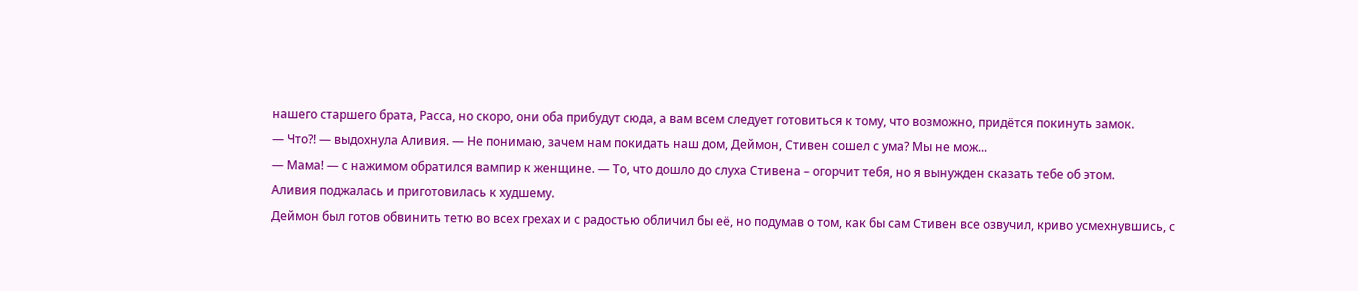нашего старшего брата, Расса, но скоро, они оба прибудут сюда, а вам всем следует готовиться к тому, что возможно, придётся покинуть замок.
— Что?! — выдохнула Аливия. — Не понимаю, зачем нам покидать наш дом, Деймон, Стивен сошел с ума? Мы не мож...
— Мама! — с нажимом обратился вампир к женщине. — То, что дошло до слуха Стивена – огорчит тебя, но я вынужден сказать тебе об этом.
Аливия поджалась и приготовилась к худшему.
Деймон был готов обвинить тетю во всех грехах и с радостью обличил бы её, но подумав о том, как бы сам Стивен все озвучил, криво усмехнувшись, с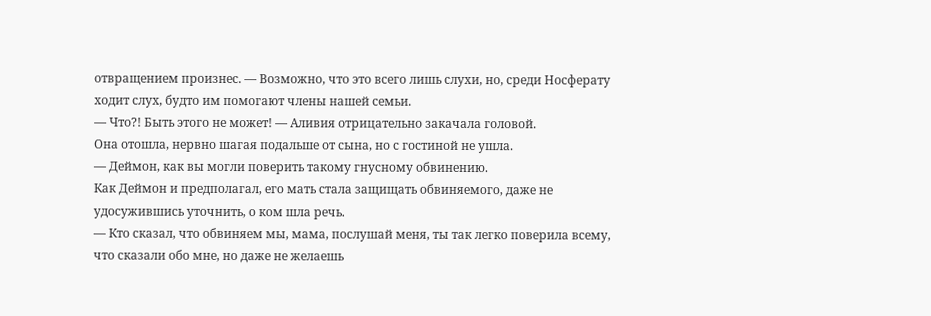отвращением произнес. — Возможно, что это всего лишь слухи, но, среди Носферату ходит слух, будто им помогают члены нашей семьи.
— Что?! Быть этого не может! — Аливия отрицательно закачала головой.
Она отошла, нервно шагая подальше от сына, но с гостиной не ушла.
— Деймон, как вы могли поверить такому гнусному обвинению.
Как Деймон и предполагал, его мать стала защищать обвиняемого, даже не удосужившись уточнить, о ком шла речь.
— Кто сказал, что обвиняем мы, мама, послушай меня, ты так легко поверила всему, что сказали обо мне, но даже не желаешь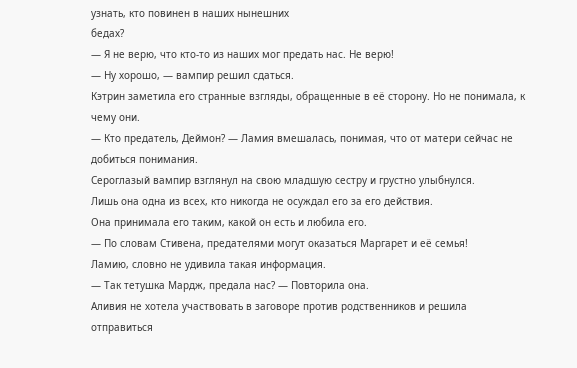узнать, кто повинен в наших нынешних
бедах?
— Я не верю, что кто-то из наших мог предать нас. Не верю!
— Ну хорошо, — вампир решил сдаться.
Кэтрин заметила его странные взгляды, обращенные в её сторону. Но не понимала, к чему они.
— Кто предатель, Деймон? — Ламия вмешалась, понимая, что от матери сейчас не добиться понимания.
Сероглазый вампир взглянул на свою младшую сестру и грустно улыбнулся.
Лишь она одна из всех, кто никогда не осуждал его за его действия.
Она принимала его таким, какой он есть и любила его.
— По словам Стивена, предателями могут оказаться Маргарет и её семья!
Ламию, словно не удивила такая информация.
— Так тетушка Мардж, предала нас? — Повторила она.
Аливия не хотела участвовать в заговоре против родственников и решила отправиться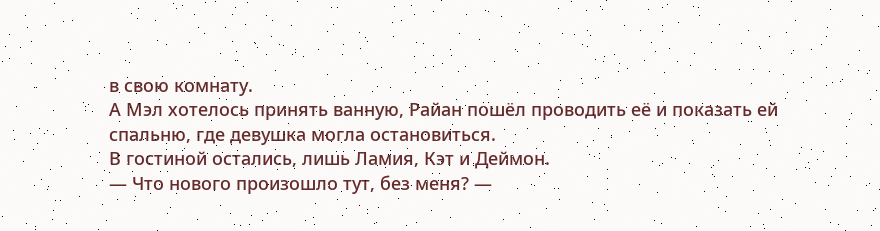в свою комнату.
А Мэл хотелось принять ванную, Райан пошёл проводить её и показать ей спальню, где девушка могла остановиться.
В гостиной остались, лишь Ламия, Кэт и Деймон.
— Что нового произошло тут, без меня? —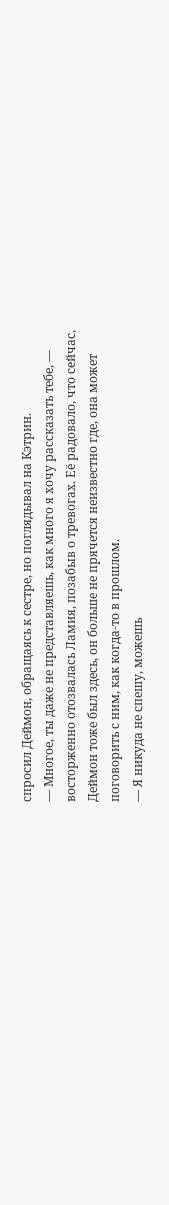спросил Деймон, обращаясь к сестре, но поглядывал на Кэтрин.
— Многое, ты даже не представляешь, как много я хочу рассказать тебе, — восторженно отозвалась Ламия, позабыв о тревогах. Её радовало, что сейчас, Деймон тоже был здесь, он больше не прячется неизвестно где, она может поговорить с ним, как когда-то в прошлом.
— Я никуда не спешу, можешь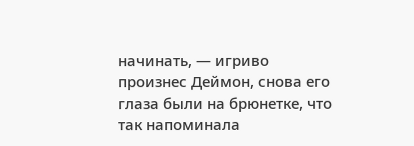начинать, — игриво произнес Деймон, снова его глаза были на брюнетке, что так напоминала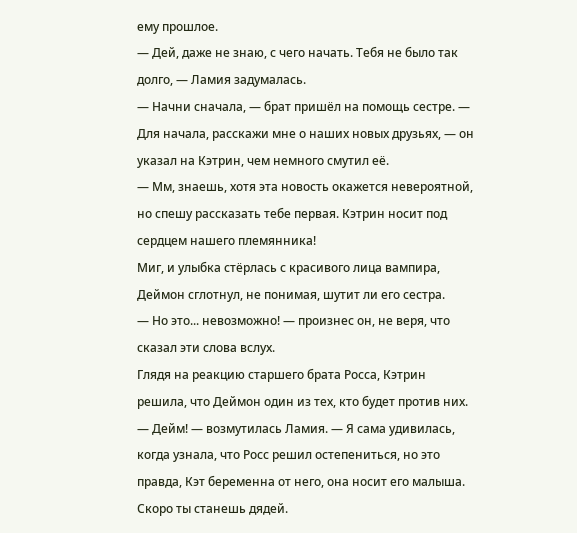ему прошлое.
— Дей, даже не знаю, с чего начать. Тебя не было так долго, — Ламия задумалась.
— Начни сначала, — брат пришёл на помощь сестре. — Для начала, расскажи мне о наших новых друзьях, — он указал на Кэтрин, чем немного смутил её.
— Мм, знаешь, хотя эта новость окажется невероятной, но спешу рассказать тебе первая. Кэтрин носит под сердцем нашего племянника!
Миг, и улыбка стёрлась с красивого лица вампира, Деймон сглотнул, не понимая, шутит ли его сестра.
— Но это... невозможно! — произнес он, не веря, что сказал эти слова вслух.
Глядя на реакцию старшего брата Росса, Кэтрин решила, что Деймон один из тех, кто будет против них.
— Дейм! — возмутилась Ламия. — Я сама удивилась, когда узнала, что Росс решил остепениться, но это правда, Кэт беременна от него, она носит его малыша. Скоро ты станешь дядей.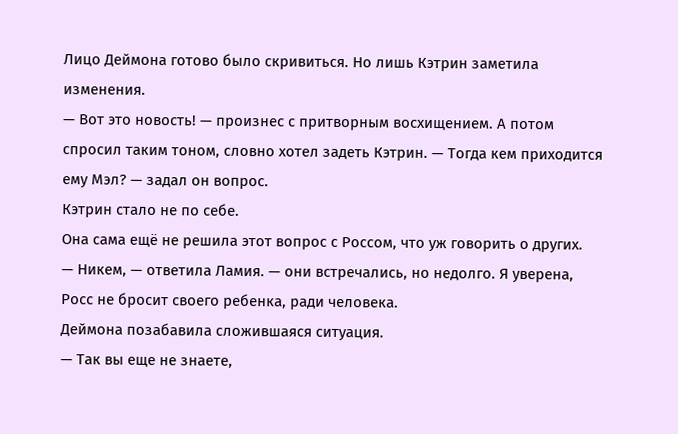Лицо Деймона готово было скривиться. Но лишь Кэтрин заметила изменения.
— Вот это новость! — произнес с притворным восхищением. А потом спросил таким тоном, словно хотел задеть Кэтрин. — Тогда кем приходится ему Мэл? — задал он вопрос.
Кэтрин стало не по себе.
Она сама ещё не решила этот вопрос с Россом, что уж говорить о других.
— Никем, — ответила Ламия. — они встречались, но недолго. Я уверена, Росс не бросит своего ребенка, ради человека.
Деймона позабавила сложившаяся ситуация.
— Так вы еще не знаете,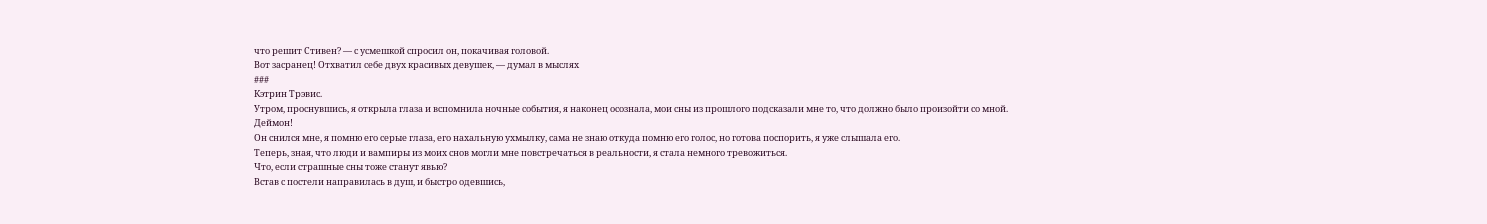что решит Стивен? — с усмешкой спросил он, покачивая головой.
Вот засранец! Отхватил себе двух красивых девушек, — думал в мыслях
###
Кэтрин Трэвис.
Утром, проснувшись, я открыла глаза и вспомнила ночные события, я наконец осознала, мои сны из прошлого подсказали мне то, что должно было произойти со мной.
Деймон!
Он снился мне, я помню его серые глаза, его нахальную ухмылку, сама не знаю откуда помню его голос, но готова поспорить, я уже слышала его.
Теперь, зная, что люди и вампиры из моих снов могли мне повстречаться в реальности, я стала немного тревожиться.
Что, если страшные сны тоже станут явью?
Встав с постели направилась в душ, и быстро одевшись,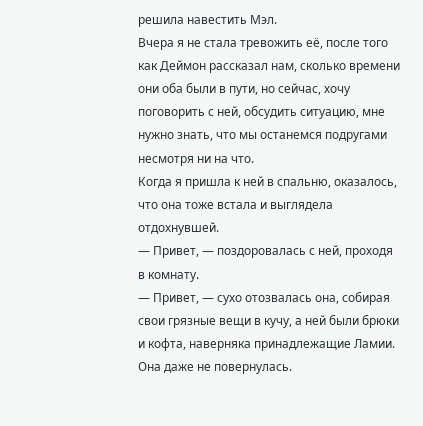решила навестить Мэл.
Вчера я не стала тревожить её, после того как Деймон рассказал нам, сколько времени они оба были в пути, но сейчас, хочу поговорить с ней, обсудить ситуацию, мне нужно знать, что мы останемся подругами несмотря ни на что.
Когда я пришла к ней в спальню, оказалось, что она тоже встала и выглядела отдохнувшей.
— Привет, — поздоровалась с ней, проходя в комнату.
— Привет, — сухо отозвалась она, собирая свои грязные вещи в кучу, а ней были брюки и кофта, наверняка принадлежащие Ламии.
Она даже не повернулась.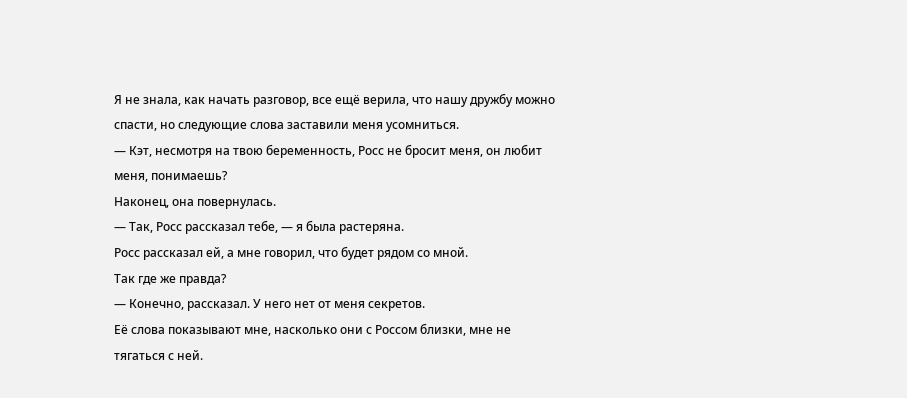Я не знала, как начать разговор, все ещё верила, что нашу дружбу можно спасти, но следующие слова заставили меня усомниться.
— Кэт, несмотря на твою беременность, Росс не бросит меня, он любит меня, понимаешь?
Наконец, она повернулась.
— Так, Росс рассказал тебе, — я была растеряна.
Росс рассказал ей, а мне говорил, что будет рядом со мной.
Так где же правда?
— Конечно, рассказал. У него нет от меня секретов.
Её слова показывают мне, насколько они с Россом близки, мне не тягаться с ней.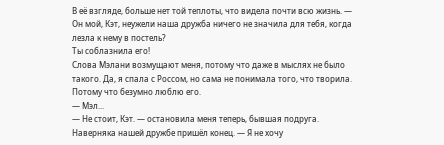В её взгляде, больше нет той теплоты, что видела почти всю жизнь. — Он мой, Кэт, неужели наша дружба ничего не значила для тебя, когда лезла к нему в постель?
Ты соблазнила его!
Слова Мэлани возмущают меня, потому что даже в мыслях не было такого. Да, я спала с Россом, но сама не понимала того, что творила. Потому что безумно люблю его.
— Мэл...
— Не стоит, Кэт. — остановила меня теперь, бывшая подруга. Наверняка нашей дружбе пришёл конец. — Я не хочу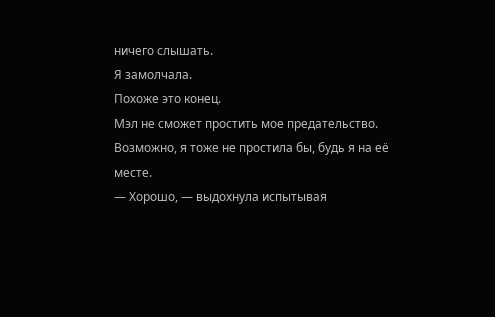ничего слышать.
Я замолчала.
Похоже это конец.
Мэл не сможет простить мое предательство.
Возможно, я тоже не простила бы, будь я на её месте.
— Хорошо, — выдохнула испытывая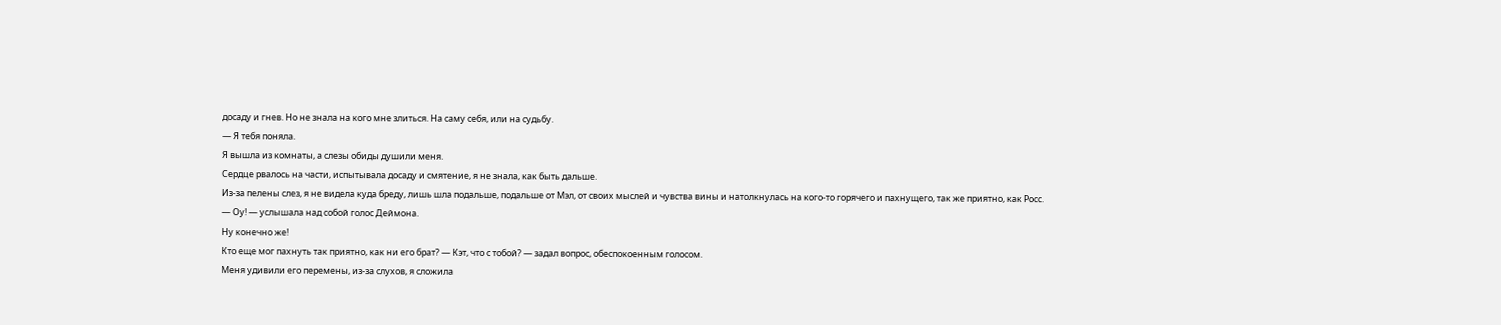досаду и гнев. Но не знала на кого мне злиться. На саму себя, или на судьбу.
— Я тебя поняла.
Я вышла из комнаты, а слезы обиды душили меня.
Сердце рвалось на части, испытывала досаду и смятение, я не знала, как быть дальше.
Из-за пелены слез, я не видела куда бреду, лишь шла подальше, подальше от Мэл, от своих мыслей и чувства вины и натолкнулась на кого-то горячего и пахнущего, так же приятно, как Росс.
— Оу! — услышала над собой голос Деймона.
Ну конечно же!
Кто еще мог пахнуть так приятно, как ни его брат? — Кэт, что с тобой? — задал вопрос, обеспокоенным голосом.
Меня удивили его перемены, из-за слухов, я сложила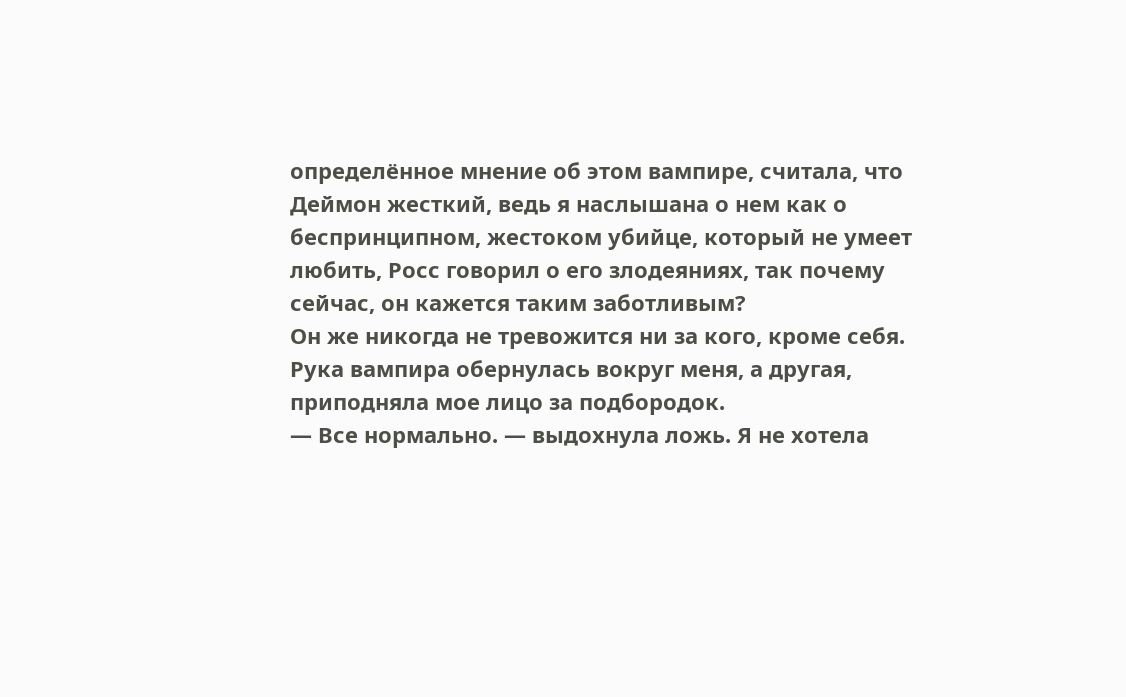определённое мнение об этом вампире, считала, что Деймон жесткий, ведь я наслышана о нем как о беспринципном, жестоком убийце, который не умеет любить, Росс говорил о его злодеяниях, так почему сейчас, он кажется таким заботливым?
Он же никогда не тревожится ни за кого, кроме себя.
Рука вампира обернулась вокруг меня, а другая, приподняла мое лицо за подбородок.
— Все нормально. — выдохнула ложь. Я не хотела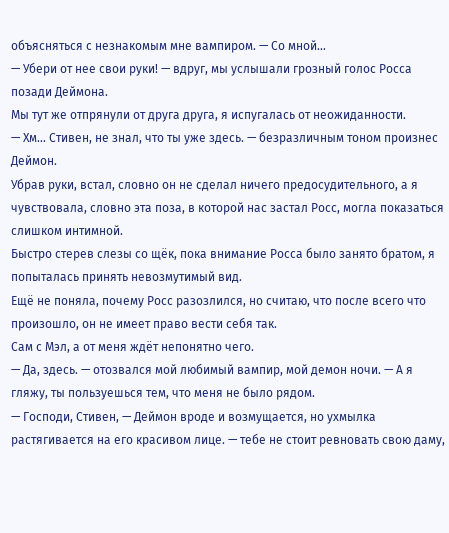объясняться с незнакомым мне вампиром. — Со мной...
— Убери от нее свои руки! — вдруг, мы услышали грозный голос Росса позади Деймона.
Мы тут же отпрянули от друга друга, я испугалась от неожиданности.
— Хм... Стивен, не знал, что ты уже здесь. — безразличным тоном произнес Деймон.
Убрав руки, встал, словно он не сделал ничего предосудительного, а я чувствовала, словно эта поза, в которой нас застал Росс, могла показаться слишком интимной.
Быстро стерев слезы со щёк, пока внимание Росса было занято братом, я попыталась принять невозмутимый вид.
Ещё не поняла, почему Росс разозлился, но считаю, что после всего что произошло, он не имеет право вести себя так.
Сам с Мэл, а от меня ждёт непонятно чего.
— Да, здесь. — отозвался мой любимый вампир, мой демон ночи. — А я гляжу, ты пользуешься тем, что меня не было рядом.
— Господи, Стивен, — Деймон вроде и возмущается, но ухмылка растягивается на его красивом лице. — тебе не стоит ревновать свою даму,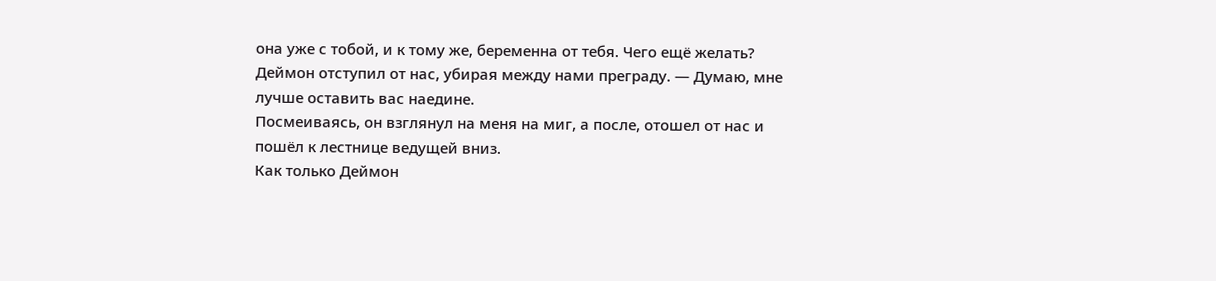она уже с тобой, и к тому же, беременна от тебя. Чего ещё желать?
Деймон отступил от нас, убирая между нами преграду. — Думаю, мне лучше оставить вас наедине.
Посмеиваясь, он взглянул на меня на миг, а после, отошел от нас и пошёл к лестнице ведущей вниз.
Как только Деймон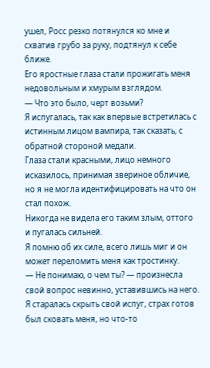ушел, Росс резко потянулся ко мне и схватив грубо за руку, подтянул к себе ближе.
Его яростные глаза стали прожигать меня недовольным и хмурым взглядом.
— Что это было, черт возьми?
Я испугалась, так как впервые встретилась с истинным лицом вампира, так сказать, с обратной стороной медали.
Глаза стали красными, лицо немного исказилось, принимая звериное обличие, но я не могла идентифицировать на что он стал похож.
Никогда не видела его таким злым, оттого и пугалась сильней.
Я помню об их силе, всего лишь миг и он может переломить меня как тростинку.
— Не понимаю, о чем ты? — произнесла свой вопрос невинно, уставившись на него.
Я старалась скрыть свой испуг, страх готов был сковать меня, но что-то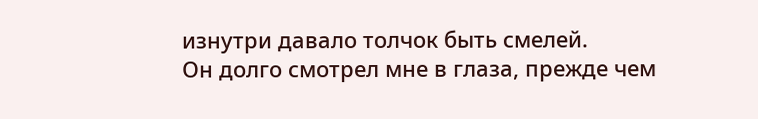изнутри давало толчок быть смелей.
Он долго смотрел мне в глаза, прежде чем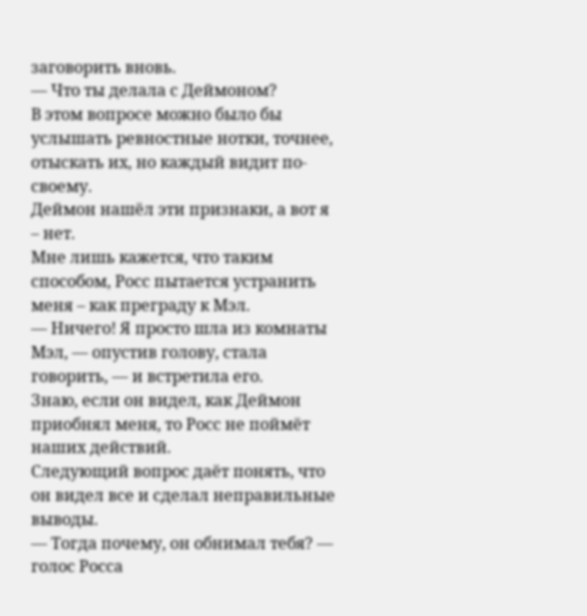заговорить вновь.
— Что ты делала с Деймоном?
В этом вопросе можно было бы услышать ревностные нотки, точнее, отыскать их, но каждый видит по-своему.
Деймон нашёл эти признаки, а вот я – нет.
Мне лишь кажется, что таким способом, Росс пытается устранить меня – как преграду к Мэл.
— Ничего! Я просто шла из комнаты Мэл, — опустив голову, стала говорить, — и встретила его.
Знаю, если он видел, как Деймон приобнял меня, то Росс не поймёт наших действий.
Следующий вопрос даёт понять, что он видел все и сделал неправильные выводы.
— Тогда почему, он обнимал тебя? — голос Росса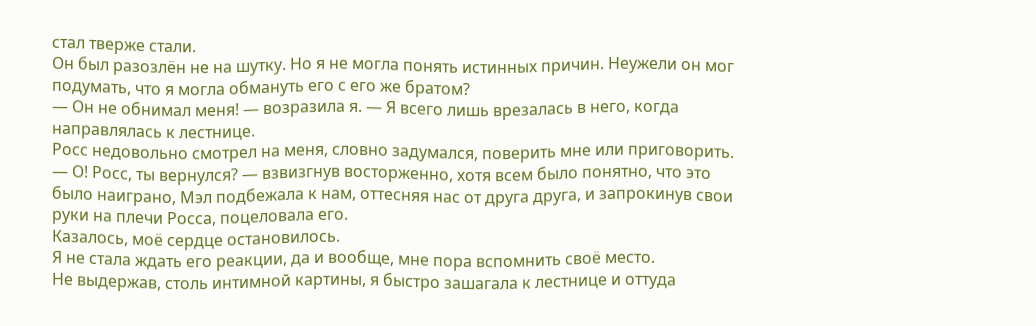стал тверже стали.
Он был разозлён не на шутку. Но я не могла понять истинных причин. Неужели он мог подумать, что я могла обмануть его с его же братом?
— Он не обнимал меня! — возразила я. — Я всего лишь врезалась в него, когда направлялась к лестнице.
Росс недовольно смотрел на меня, словно задумался, поверить мне или приговорить.
— О! Росс, ты вернулся? — взвизгнув восторженно, хотя всем было понятно, что это было наиграно, Мэл подбежала к нам, оттесняя нас от друга друга, и запрокинув свои руки на плечи Росса, поцеловала его.
Казалось, моё сердце остановилось.
Я не стала ждать его реакции, да и вообще, мне пора вспомнить своё место.
Не выдержав, столь интимной картины, я быстро зашагала к лестнице и оттуда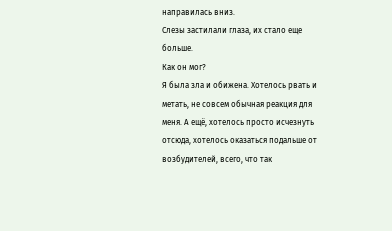направилась вниз.
Слезы застилали глаза, их стало еще больше.
Как он мог?
Я была зла и обижена. Хотелось рвать и метать, не совсем обычная реакция для меня. А ещё, хотелось просто исчезнуть отсюда, хотелось оказаться подальше от возбудителей, всего, что так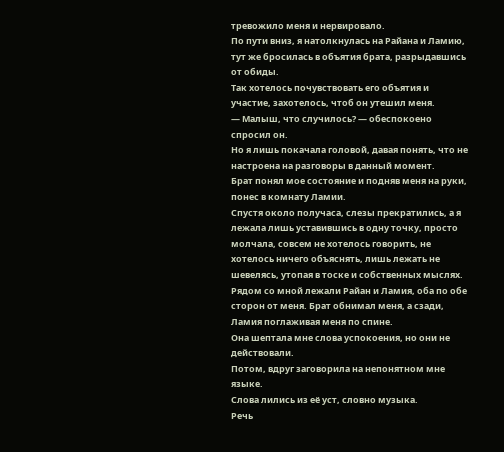тревожило меня и нервировало.
По пути вниз, я натолкнулась на Райана и Ламию, тут же бросилась в объятия брата, разрыдавшись от обиды.
Так хотелось почувствовать его объятия и участие, захотелось, чтоб он утешил меня.
— Малыш, что случилось? — обеспокоено спросил он.
Но я лишь покачала головой, давая понять, что не настроена на разговоры в данный момент.
Брат понял мое состояние и подняв меня на руки, понес в комнату Ламии.
Спустя около получаса, слезы прекратились, а я лежала лишь уставившись в одну точку, просто молчала, совсем не хотелось говорить, не хотелось ничего объяснять, лишь лежать не шевелясь, утопая в тоске и собственных мыслях.
Рядом со мной лежали Райан и Ламия, оба по обе сторон от меня. Брат обнимал меня, а сзади, Ламия поглаживая меня по спине.
Она шептала мне слова успокоения, но они не действовали.
Потом, вдруг заговорила на непонятном мне языке.
Слова лились из её уст, словно музыка.
Речь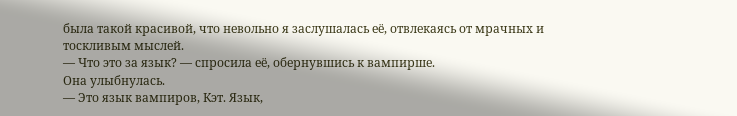была такой красивой, что невольно я заслушалась её, отвлекаясь от мрачных и тоскливым мыслей.
— Что это за язык? — спросила её, обернувшись к вампирше.
Она улыбнулась.
— Это язык вампиров, Кэт. Язык,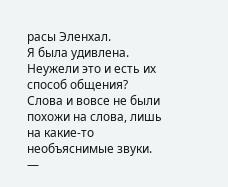расы Эленхал.
Я была удивлена. Неужели это и есть их способ общения?
Слова и вовсе не были похожи на слова, лишь на какие-то необъяснимые звуки.
—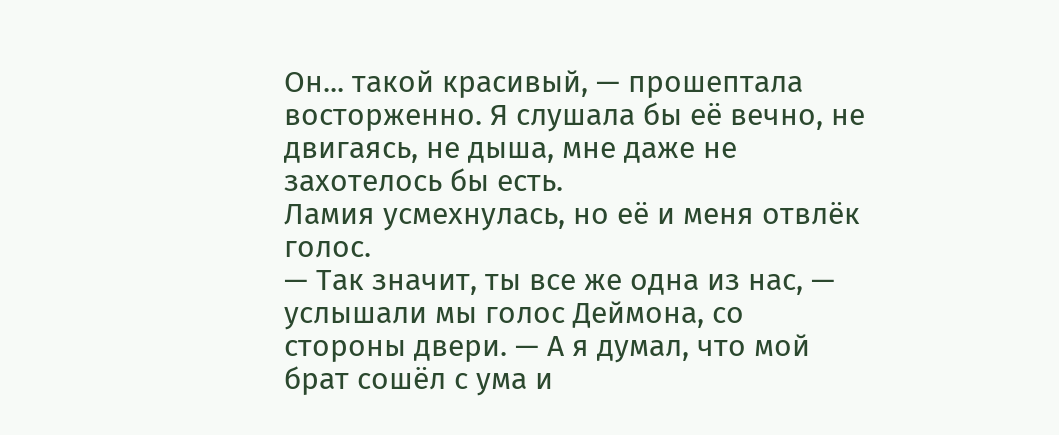Он... такой красивый, — прошептала восторженно. Я слушала бы её вечно, не двигаясь, не дыша, мне даже не захотелось бы есть.
Ламия усмехнулась, но её и меня отвлёк голос.
— Так значит, ты все же одна из нас, — услышали мы голос Деймона, со стороны двери. — А я думал, что мой брат сошёл с ума и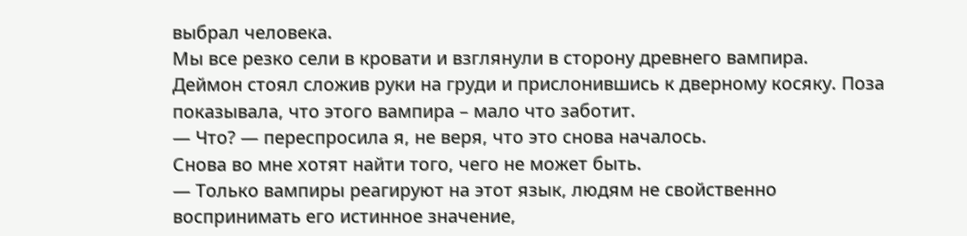выбрал человека.
Мы все резко сели в кровати и взглянули в сторону древнего вампира.
Деймон стоял сложив руки на груди и прислонившись к дверному косяку. Поза показывала, что этого вампира – мало что заботит.
— Что? — переспросила я, не веря, что это снова началось.
Снова во мне хотят найти того, чего не может быть.
— Только вампиры реагируют на этот язык, людям не свойственно воспринимать его истинное значение,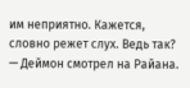им неприятно. Кажется, словно режет слух. Ведь так? — Деймон смотрел на Райана.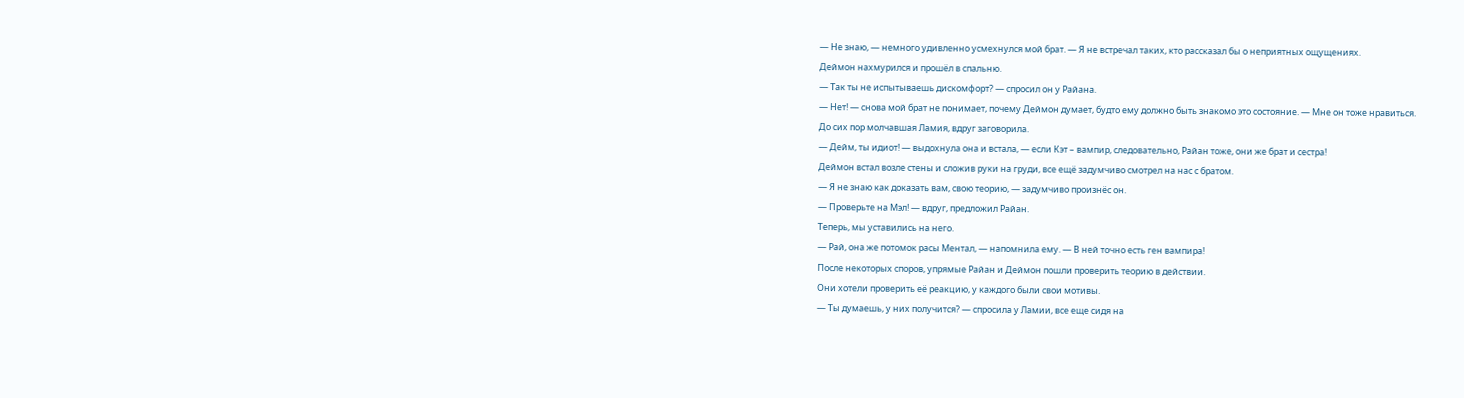— Не знаю, — немного удивленно усмехнулся мой брат. — Я не встречал таких, кто рассказал бы о неприятных ощущениях.
Деймон нахмурился и прошёл в спальню.
— Так ты не испытываешь дискомфорт? — спросил он у Райана.
— Нет! — снова мой брат не понимает, почему Деймон думает, будто ему должно быть знакомо это состояние. — Мне он тоже нравиться.
До сих пор молчавшая Ламия, вдруг заговорила.
— Дейм, ты идиот! — выдохнула она и встала, — если Кэт – вампир, следовательно, Райан тоже, они же брат и сестра!
Деймон встал возле стены и сложив руки на груди, все ещё задумчиво смотрел на нас с братом.
— Я не знаю как доказать вам, свою теорию, — задумчиво произнёс он.
— Проверьте на Мэл! — вдруг, предложил Райан.
Теперь, мы уставились на него.
— Рай, она же потомок расы Ментал, — напомнила ему. — В ней точно есть ген вампира!
После некоторых споров, упрямые Райан и Деймон пошли проверить теорию в действии.
Они хотели проверить её реакцию, у каждого были свои мотивы.
— Ты думаешь, у них получится? — спросила у Ламии, все еще сидя на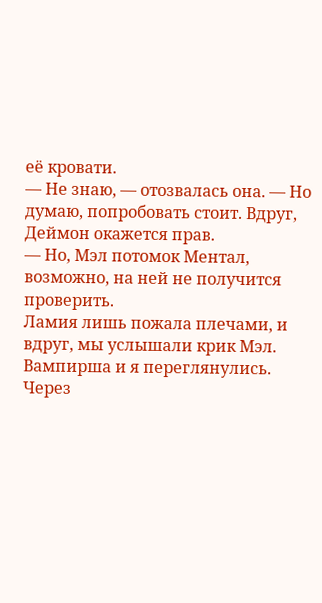её кровати.
— Не знаю, — отозвалась она. — Но думаю, попробовать стоит. Вдруг, Деймон окажется прав.
— Но, Мэл потомок Ментал, возможно, на ней не получится проверить.
Ламия лишь пожала плечами, и вдруг, мы услышали крик Мэл.
Вампирша и я переглянулись.
Через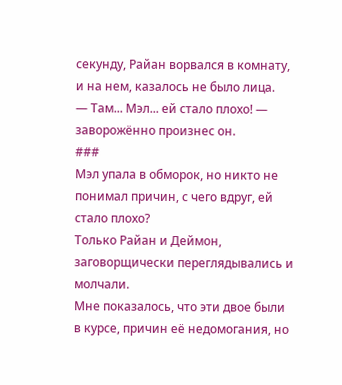секунду, Райан ворвался в комнату, и на нем, казалось не было лица.
— Там... Мэл... ей стало плохо! — заворожённо произнес он.
###
Мэл упала в обморок, но никто не понимал причин, с чего вдруг, ей стало плохо?
Только Райан и Деймон, заговорщически переглядывались и молчали.
Мне показалось, что эти двое были в курсе, причин её недомогания, но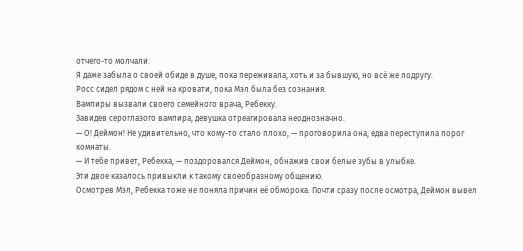отчего-то молчали.
Я даже забыла о своей обиде в душе, пока переживала, хоть и за бывшую, но всё же подругу.
Росс сидел рядом с ней на кровати, пока Мэл была без сознания.
Вампиры вызвали своего семейного врача, Ребекку.
Завидев сероглазого вампира, девушка отреагировала неоднозначно.
— О! Деймон! Не удивительно, что кому-то стало плохо, — проговорила она, едва переступила порог комнаты.
— И тебе привет, Ребекка, — поздоровался Деймон, обнажив свои белые зубы в улыбке.
Эти двое казалось привыкли к такому своеобразному общению.
Осмотрев Мэл, Ребекка тоже не поняла причин её обморока. Почти сразу после осмотра, Деймон вывел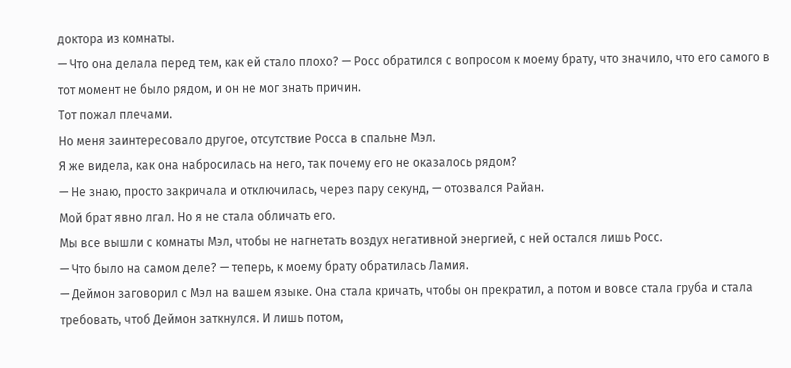доктора из комнаты.
— Что она делала перед тем, как ей стало плохо? — Росс обратился с вопросом к моему брату, что значило, что его самого в тот момент не было рядом, и он не мог знать причин.
Тот пожал плечами.
Но меня заинтересовало другое, отсутствие Росса в спальне Мэл.
Я же видела, как она набросилась на него, так почему его не оказалось рядом?
— Не знаю, просто закричала и отключилась, через пару секунд, — отозвался Райан.
Мой брат явно лгал. Но я не стала обличать его.
Мы все вышли с комнаты Мэл, чтобы не нагнетать воздух негативной энергией, с ней остался лишь Росс.
— Что было на самом деле? — теперь, к моему брату обратилась Ламия.
— Деймон заговорил с Мэл на вашем языке. Она стала кричать, чтобы он прекратил, а потом и вовсе стала груба и стала требовать, чтоб Деймон заткнулся. И лишь потом,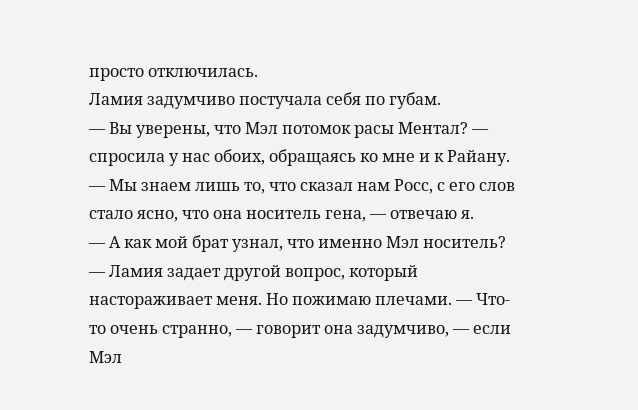просто отключилась.
Ламия задумчиво постучала себя по губам.
— Вы уверены, что Мэл потомок расы Ментал? — спросила у нас обоих, обращаясь ко мне и к Райану.
— Мы знаем лишь то, что сказал нам Росс, с его слов стало ясно, что она носитель гена, — отвечаю я.
— А как мой брат узнал, что именно Мэл носитель? — Ламия задает другой вопрос, который настораживает меня. Но пожимаю плечами. — Что-то очень странно, — говорит она задумчиво, — если Мэл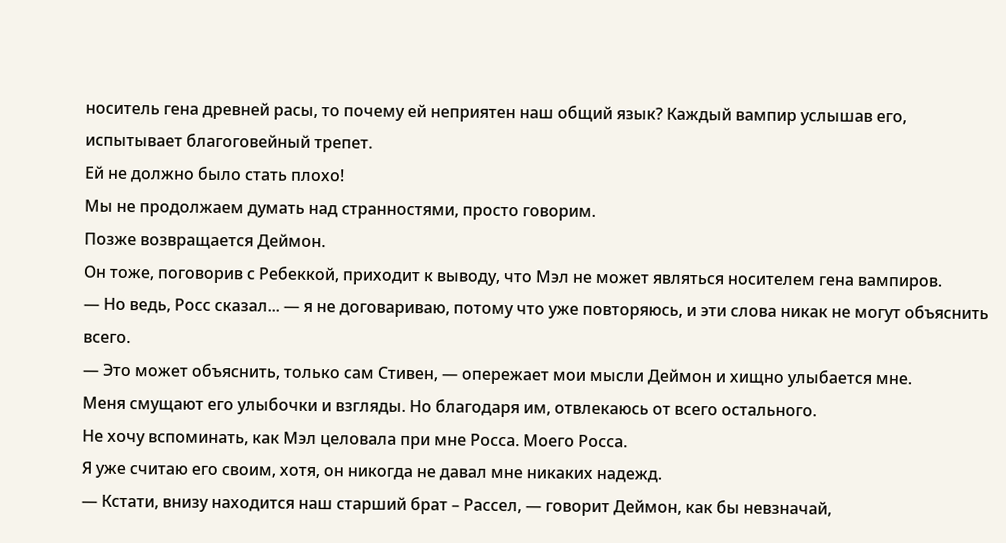носитель гена древней расы, то почему ей неприятен наш общий язык? Каждый вампир услышав его, испытывает благоговейный трепет.
Ей не должно было стать плохо!
Мы не продолжаем думать над странностями, просто говорим.
Позже возвращается Деймон.
Он тоже, поговорив с Ребеккой, приходит к выводу, что Мэл не может являться носителем гена вампиров.
— Но ведь, Росс сказал... — я не договариваю, потому что уже повторяюсь, и эти слова никак не могут объяснить всего.
— Это может объяснить, только сам Стивен, — опережает мои мысли Деймон и хищно улыбается мне.
Меня смущают его улыбочки и взгляды. Но благодаря им, отвлекаюсь от всего остального.
Не хочу вспоминать, как Мэл целовала при мне Росса. Моего Росса.
Я уже считаю его своим, хотя, он никогда не давал мне никаких надежд.
— Кстати, внизу находится наш старший брат – Рассел, — говорит Деймон, как бы невзначай,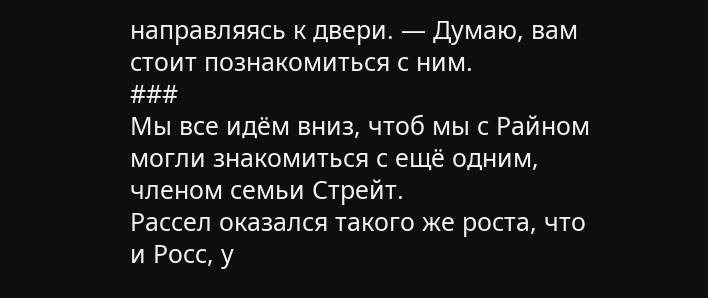направляясь к двери. — Думаю, вам стоит познакомиться с ним.
###
Мы все идём вниз, чтоб мы с Райном могли знакомиться с ещё одним, членом семьи Стрейт.
Рассел оказался такого же роста, что и Росс, у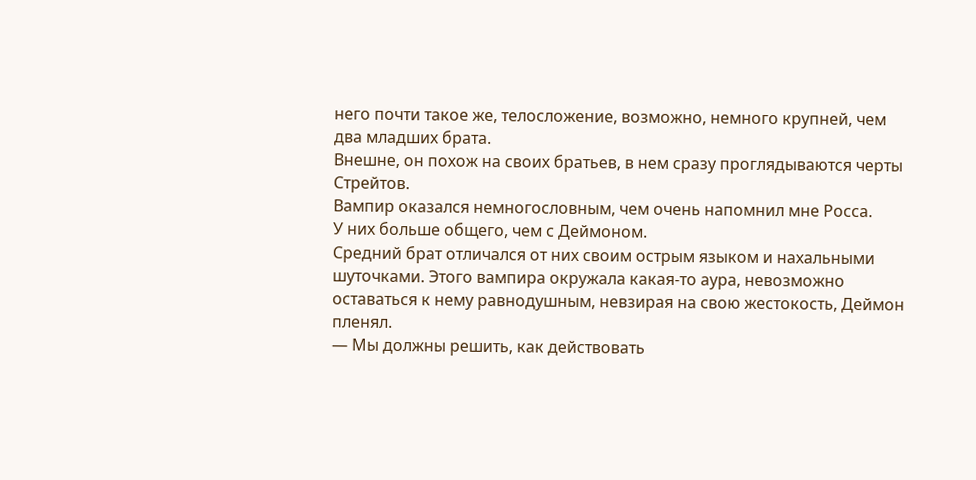него почти такое же, телосложение, возможно, немного крупней, чем два младших брата.
Внешне, он похож на своих братьев, в нем сразу проглядываются черты Стрейтов.
Вампир оказался немногословным, чем очень напомнил мне Росса.
У них больше общего, чем с Деймоном.
Средний брат отличался от них своим острым языком и нахальными шуточками. Этого вампира окружала какая-то аура, невозможно оставаться к нему равнодушным, невзирая на свою жестокость, Деймон пленял.
— Мы должны решить, как действовать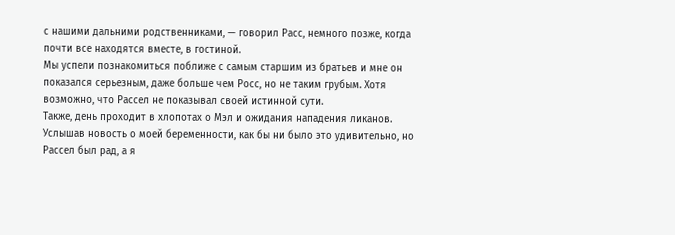с нашими дальними родственниками, — говорил Расс, немного позже, когда почти все находятся вместе, в гостиной.
Мы успели познакомиться поближе с самым старшим из братьев и мне он показался серьезным, даже больше чем Росс, но не таким грубым. Хотя возможно, что Рассел не показывал своей истинной сути.
Также, день проходит в хлопотах о Мэл и ожидания нападения ликанов.
Услышав новость о моей беременности, как бы ни было это удивительно, но Рассел был рад, а я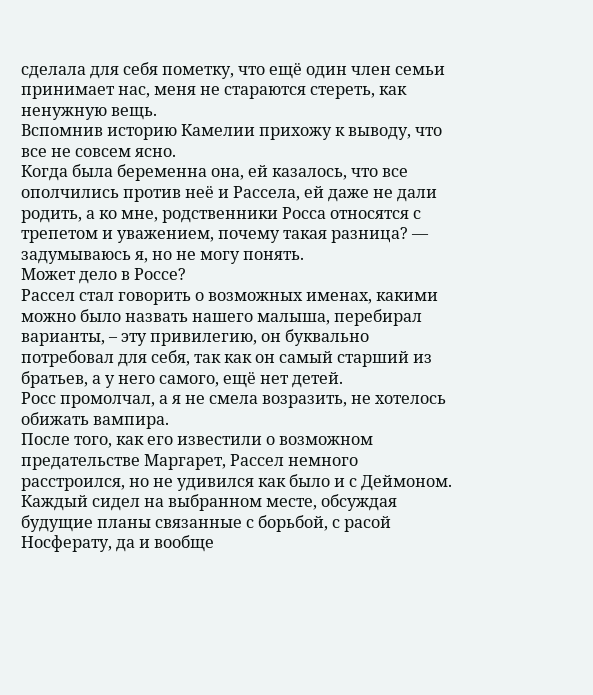сделала для себя пометку, что ещё один член семьи принимает нас, меня не стараются стереть, как ненужную вещь.
Вспомнив историю Камелии прихожу к выводу, что все не совсем ясно.
Когда была беременна она, ей казалось, что все ополчились против неё и Рассела, ей даже не дали родить, а ко мне, родственники Росса относятся с трепетом и уважением, почему такая разница? — задумываюсь я, но не могу понять.
Может дело в Россе?
Рассел стал говорить о возможных именах, какими можно было назвать нашего малыша, перебирал варианты, – эту привилегию, он буквально потребовал для себя, так как он самый старший из братьев, а у него самого, ещё нет детей.
Росс промолчал, а я не смела возразить, не хотелось обижать вампира.
После того, как его известили о возможном предательстве Маргарет, Рассел немного расстроился, но не удивился как было и с Деймоном.
Каждый сидел на выбранном месте, обсуждая будущие планы связанные с борьбой, с расой Носферату, да и вообще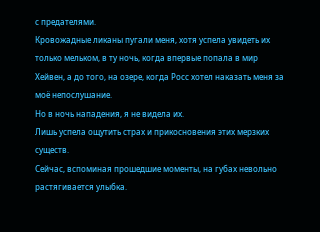с предателями.
Кровожадные ликаны пугали меня, хотя успела увидеть их только мельком, в ту ночь, когда впервые попала в мир Хейвен, а до того, на озере, когда Росс хотел наказать меня за моё непослушание.
Но в ночь нападения, я не видела их.
Лишь успела ощутить страх и прикосновения этих мерзких существ.
Сейчас, вспоминая прошедшие моменты, на губах невольно растягивается улыбка.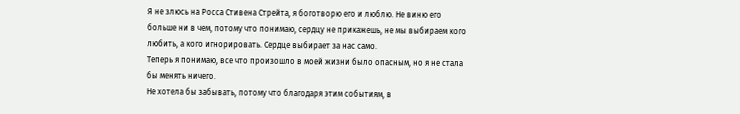Я не злюсь на Росса Стивена Стрейта, я боготворю его и люблю. Не виню его больше ни в чем, потому что понимаю, сердцу не прикажешь, не мы выбираем кого любить, а кого игнорировать. Сердце выбирает за нас само.
Теперь я понимаю, все что произошло в моей жизни было опасным, но я не стала бы менять ничего.
Не хотела бы забывать, потому что благодаря этим событиям, в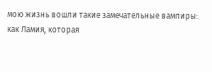мою жизнь вошли такие замечательные вампиры: как Ламия, которая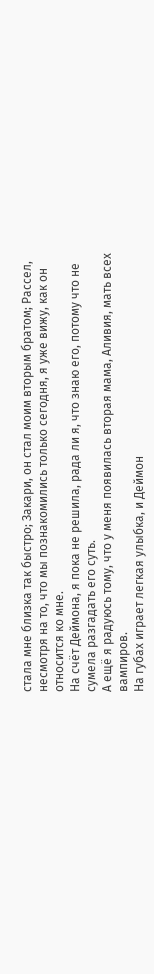стала мне близка так быстро; Закари, он стал моим вторым братом; Рассел, несмотря на то, что мы познакомились только сегодня, я уже вижу, как он относится ко мне.
На счёт Деймона, я пока не решила, рада ли я, что знаю его, потому что не сумела разгадать его суть.
А ещё я радуюсь тому, что у меня появилась вторая мама, Аливия, мать всех вампиров.
На губах играет легкая улыбка, и Деймон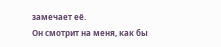замечает её.
Он смотрит на меня, как бы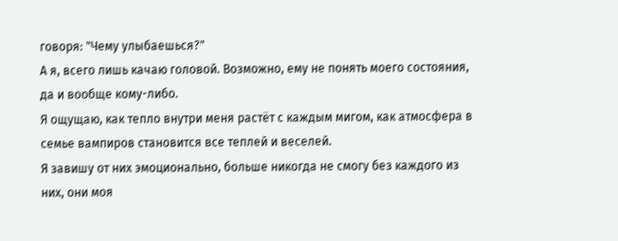говоря: "Чему улыбаешься?"
А я, всего лишь качаю головой. Возможно, ему не понять моего состояния, да и вообще кому-либо.
Я ощущаю, как тепло внутри меня растёт с каждым мигом, как атмосфера в семье вампиров становится все теплей и веселей.
Я завишу от них эмоционально, больше никогда не смогу без каждого из них, они моя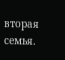вторая семья.